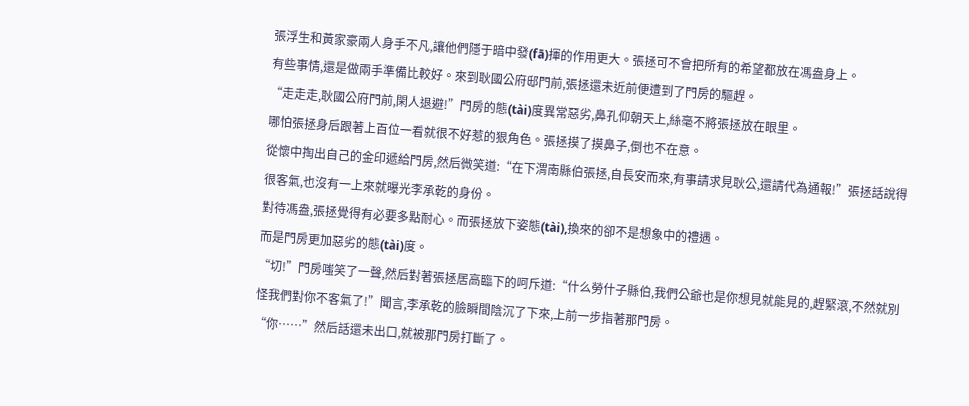張浮生和黃家豪兩人身手不凡,讓他們隱于暗中發(fā)揮的作用更大。張拯可不會把所有的希望都放在馮盎身上。
有些事情,還是做兩手準備比較好。來到耿國公府邸門前,張拯還未近前便遭到了門房的驅趕。
“走走走,耿國公府門前,閑人退避!”門房的態(tài)度異常惡劣,鼻孔仰朝天上,絲毫不將張拯放在眼里。
哪怕張拯身后跟著上百位一看就很不好惹的狠角色。張拯摸了摸鼻子,倒也不在意。
從懷中掏出自己的金印遞給門房,然后微笑道:“在下渭南縣伯張拯,自長安而來,有事請求見耿公,還請代為通報!”張拯話說得很客氣,也沒有一上來就曝光李承乾的身份。
對待馮盎,張拯覺得有必要多點耐心。而張拯放下姿態(tài),換來的卻不是想象中的禮遇。
而是門房更加惡劣的態(tài)度。
“切!”門房嗤笑了一聲,然后對著張拯居高臨下的呵斥道:“什么勞什子縣伯,我們公爺也是你想見就能見的,趕緊滾,不然就別怪我們對你不客氣了!”聞言,李承乾的臉瞬間陰沉了下來,上前一步指著那門房。
“你……”然后話還未出口,就被那門房打斷了。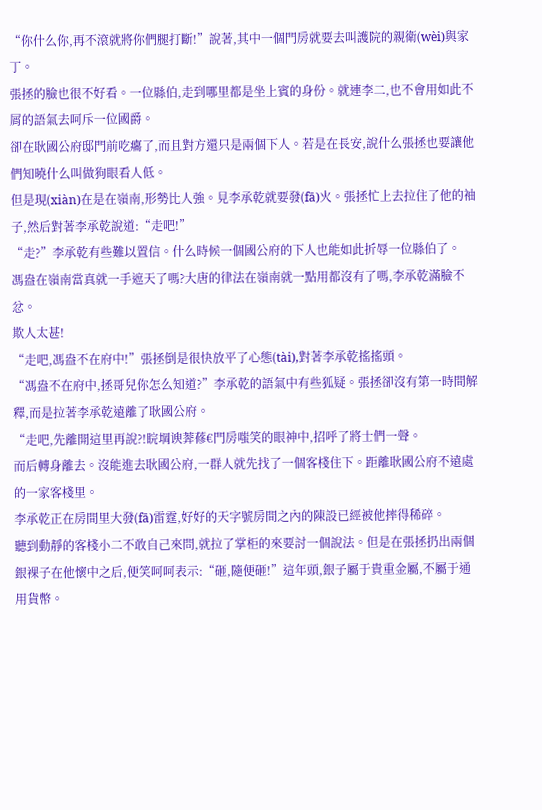“你什么你,再不滾就將你們腿打斷!”說著,其中一個門房就要去叫護院的親衛(wèi)與家丁。
張拯的臉也很不好看。一位縣伯,走到哪里都是坐上賓的身份。就連李二,也不會用如此不屑的語氣去呵斥一位國爵。
卻在耿國公府邸門前吃癟了,而且對方還只是兩個下人。若是在長安,說什么張拯也要讓他們知曉什么叫做狗眼看人低。
但是現(xiàn)在是在嶺南,形勢比人強。見李承乾就要發(fā)火。張拯忙上去拉住了他的袖子,然后對著李承乾說道:“走吧!”
“走?”李承乾有些難以置信。什么時候一個國公府的下人也能如此折辱一位縣伯了。
馮盎在嶺南當真就一手遮天了嗎?大唐的律法在嶺南就一點用都沒有了嗎,李承乾滿臉不忿。
欺人太甚!
“走吧,馮盎不在府中!”張拯倒是很快放平了心態(tài),對著李承乾搖搖頭。
“馮盎不在府中,拯哥兒你怎么知道?”李承乾的語氣中有些狐疑。張拯卻沒有第一時間解釋,而是拉著李承乾遠離了耿國公府。
“走吧,先離開這里再說?!睆堈谀莾蓚€門房嗤笑的眼神中,招呼了將士們一聲。
而后轉身離去。沒能進去耿國公府,一群人就先找了一個客棧住下。距離耿國公府不遠處的一家客棧里。
李承乾正在房間里大發(fā)雷霆,好好的天字號房間之內的陳設已經被他摔得稀碎。
聽到動靜的客棧小二不敢自己來問,就拉了掌柜的來要討一個說法。但是在張拯扔出兩個銀裸子在他懷中之后,便笑呵呵表示:“砸,隨便砸!”這年頭,銀子屬于貴重金屬,不屬于通用貨幣。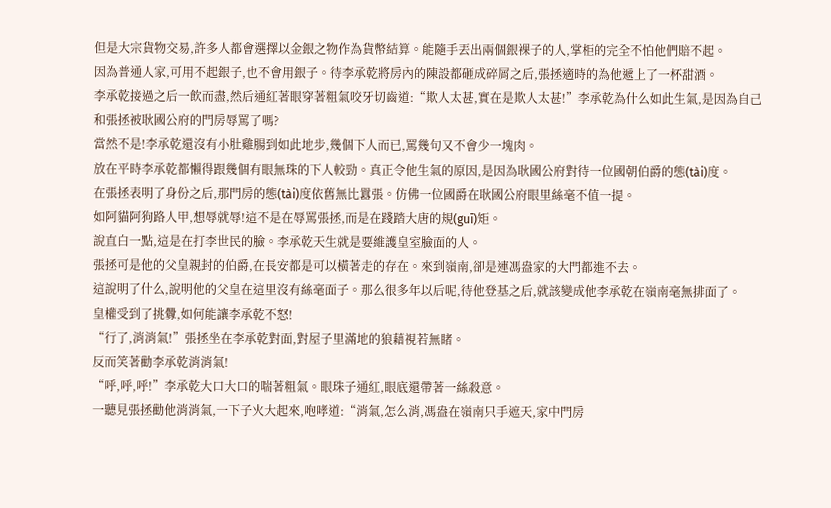但是大宗貨物交易,許多人都會選擇以金銀之物作為貨幣結算。能隨手丟出兩個銀裸子的人,掌柜的完全不怕他們賠不起。
因為普通人家,可用不起銀子,也不會用銀子。待李承乾將房內的陳設都砸成碎屑之后,張拯適時的為他遞上了一杯甜酒。
李承乾接過之后一飲而盡,然后通紅著眼穿著粗氣咬牙切齒道:“欺人太甚,實在是欺人太甚!”李承乾為什么如此生氣,是因為自己和張拯被耿國公府的門房辱罵了嗎?
當然不是!李承乾還沒有小肚雞腸到如此地步,幾個下人而已,罵幾句又不會少一塊肉。
放在平時李承乾都懶得跟幾個有眼無珠的下人較勁。真正令他生氣的原因,是因為耿國公府對待一位國朝伯爵的態(tài)度。
在張拯表明了身份之后,那門房的態(tài)度依舊無比囂張。仿佛一位國爵在耿國公府眼里絲毫不值一提。
如阿貓阿狗路人甲,想辱就辱!這不是在辱罵張拯,而是在踐踏大唐的規(guī)矩。
說直白一點,這是在打李世民的臉。李承乾天生就是要維護皇室臉面的人。
張拯可是他的父皇親封的伯爵,在長安都是可以橫著走的存在。來到嶺南,卻是連馮盎家的大門都進不去。
這說明了什么,說明他的父皇在這里沒有絲毫面子。那么很多年以后呢,待他登基之后,就該變成他李承乾在嶺南毫無排面了。
皇權受到了挑釁,如何能讓李承乾不怒!
“行了,消消氣!”張拯坐在李承乾對面,對屋子里滿地的狼藉視若無睹。
反而笑著勸李承乾消消氣!
“呼,呼,呼!”李承乾大口大口的喘著粗氣。眼珠子通紅,眼底還帶著一絲殺意。
一聽見張拯勸他消消氣,一下子火大起來,咆哮道:“消氣,怎么消,馮盎在嶺南只手遮天,家中門房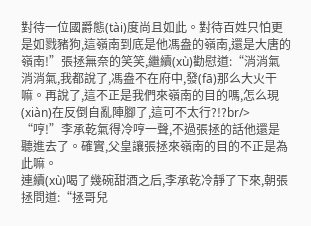對待一位國爵態(tài)度尚且如此。對待百姓只怕更是如戮豬狗,這嶺南到底是他馮盎的嶺南,還是大唐的嶺南!”張拯無奈的笑笑,繼續(xù)勸慰道:“消消氣消消氣,我都說了,馮盎不在府中,發(fā)那么大火干嘛。再說了,這不正是我們來嶺南的目的嗎,怎么現(xiàn)在反倒自亂陣腳了,這可不太行?!?br/>
“哼!”李承乾氣得冷哼一聲,不過張拯的話他還是聽進去了。確實,父皇讓張拯來嶺南的目的不正是為此嘛。
連續(xù)喝了幾碗甜酒之后,李承乾冷靜了下來,朝張拯問道:“拯哥兒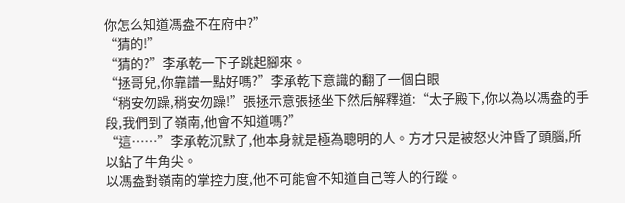你怎么知道馮盎不在府中?”
“猜的!”
“猜的?”李承乾一下子跳起腳來。
“拯哥兒,你靠譜一點好嗎?”李承乾下意識的翻了一個白眼
“稍安勿躁,稍安勿躁!”張拯示意張拯坐下然后解釋道:“太子殿下,你以為以馮盎的手段,我們到了嶺南,他會不知道嗎?”
“這……”李承乾沉默了,他本身就是極為聰明的人。方才只是被怒火沖昏了頭腦,所以鉆了牛角尖。
以馮盎對嶺南的掌控力度,他不可能會不知道自己等人的行蹤。